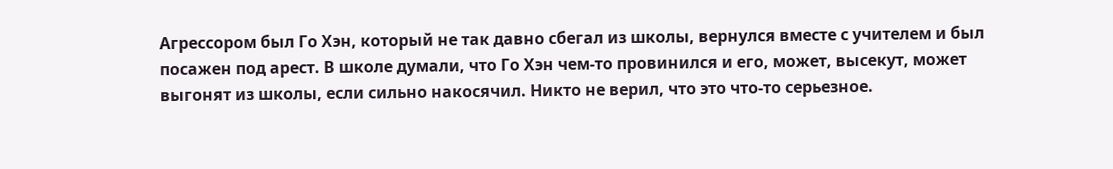Агрессором был Го Хэн, который не так давно сбегал из школы, вернулся вместе с учителем и был посажен под арест. В школе думали, что Го Хэн чем-то провинился и его, может, высекут, может выгонят из школы, если сильно накосячил. Никто не верил, что это что-то серьезное.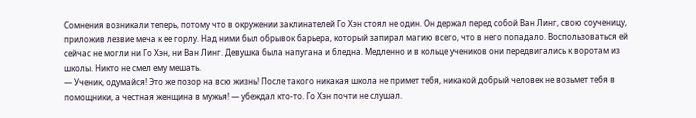Сомнения возникали теперь, потому что в окружении заклинателей Го Хэн стоял не один. Он держал перед собой Ван Линг, свою соученицу, приложив лезвие меча к ее горлу. Над ними был обрывок барьера, который запирал магию всего, что в него попадало. Воспользоваться ей сейчас не могли ни Го Хэн, ни Ван Линг. Девушка была напугана и бледна. Медленно и в кольце учеников они передвигались к воротам из школы. Никто не смел ему мешать.
— Ученик, одумайся! Это же позор на всю жизнь! После такого никакая школа не примет тебя, никакой добрый человек не возьмет тебя в помощники, а честная женщина в мужья! — убеждал кто-то. Го Хэн почти не слушал.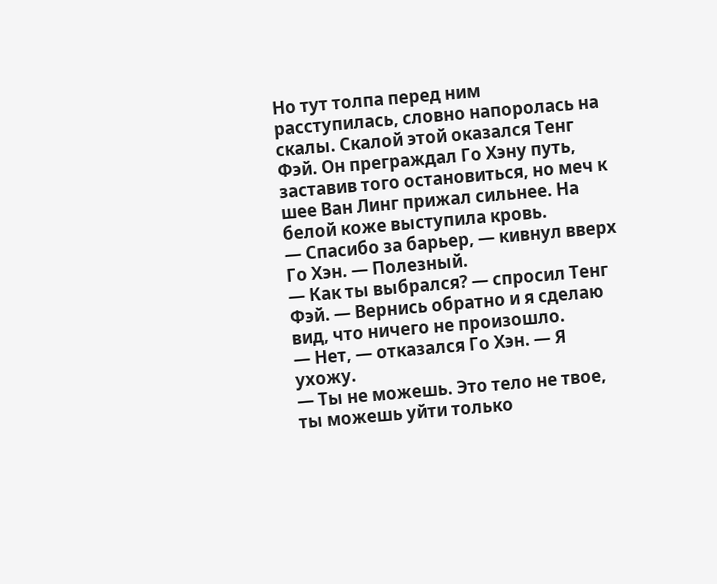Но тут толпа перед ним расступилась, словно напоролась на скалы. Скалой этой оказался Тенг Фэй. Он преграждал Го Хэну путь, заставив того остановиться, но меч к шее Ван Линг прижал сильнее. На белой коже выступила кровь.
— Спасибо за барьер, — кивнул вверх Го Хэн. — Полезный.
— Как ты выбрался? — спросил Тенг Фэй. — Вернись обратно и я сделаю вид, что ничего не произошло.
— Нет, — отказался Го Хэн. — Я ухожу.
— Ты не можешь. Это тело не твое, ты можешь уйти только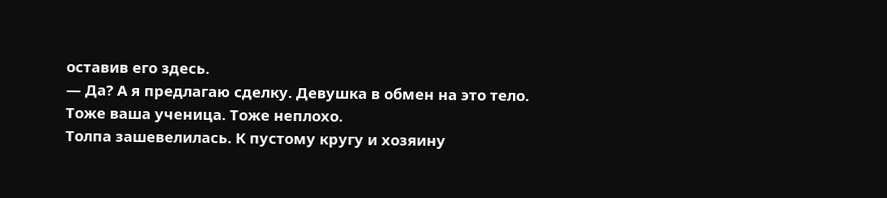оставив его здесь.
— Да? А я предлагаю сделку. Девушка в обмен на это тело. Тоже ваша ученица. Тоже неплохо.
Толпа зашевелилась. К пустому кругу и хозяину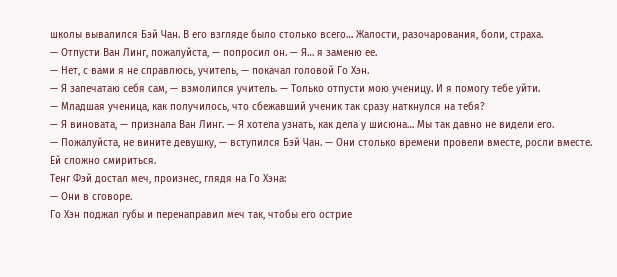школы вывалился Бэй Чан. В его взгляде было столько всего… Жалости, разочарования, боли, страха.
— Отпусти Ван Линг, пожалуйста, — попросил он. — Я… я заменю ее.
— Нет, с вами я не справлюсь, учитель, — покачал головой Го Хэн.
— Я запечатаю себя сам, — взмолился учитель. — Только отпусти мою ученицу. И я помогу тебе уйти.
— Младшая ученица, как получилось, что сбежавший ученик так сразу наткнулся на тебя?
— Я виновата, — признала Ван Линг. — Я хотела узнать, как дела у шисюна… Мы так давно не видели его.
— Пожалуйста, не вините девушку, — вступился Бэй Чан. — Они столько времени провели вместе, росли вместе. Ей сложно смириться.
Тенг Фэй достал меч, произнес, глядя на Го Хэна:
— Они в сговоре.
Го Хэн поджал губы и перенаправил меч так, чтобы его острие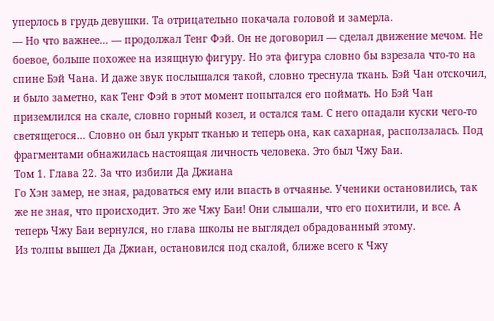уперлось в грудь девушки. Та отрицательно покачала головой и замерла.
— Но что важнее… — продолжал Тенг Фэй. Он не договорил — сделал движение мечом. Не боевое, больше похожее на изящную фигуру. Но эта фигура словно бы взрезала что-то на спине Бэй Чана. И даже звук послышался такой, словно треснула ткань. Бэй Чан отскочил, и было заметно, как Тенг Фэй в этот момент попытался его поймать. Но Бэй Чан приземлился на скале, словно горный козел, и остался там. С него опадали куски чего-то светящегося… Словно он был укрыт тканью и теперь она, как сахарная, расползалась. Под фрагментами обнажилась настоящая личность человека. Это был Чжу Баи.
Том 1. Глава 22. За что избили Да Джиана
Го Хэн замер, не зная, радоваться ему или впасть в отчаянье. Ученики остановились, так же не зная, что происходит. Это же Чжу Баи! Они слышали, что его похитили, и все. А теперь Чжу Баи вернулся, но глава школы не выглядел обрадованный этому.
Из толпы вышел Да Джиан, остановился под скалой, ближе всего к Чжу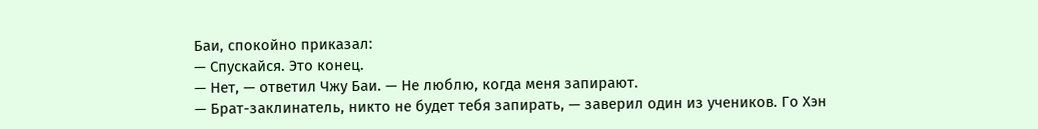Баи, спокойно приказал:
— Спускайся. Это конец.
— Нет, — ответил Чжу Баи. — Не люблю, когда меня запирают.
— Брат-заклинатель, никто не будет тебя запирать, — заверил один из учеников. Го Хэн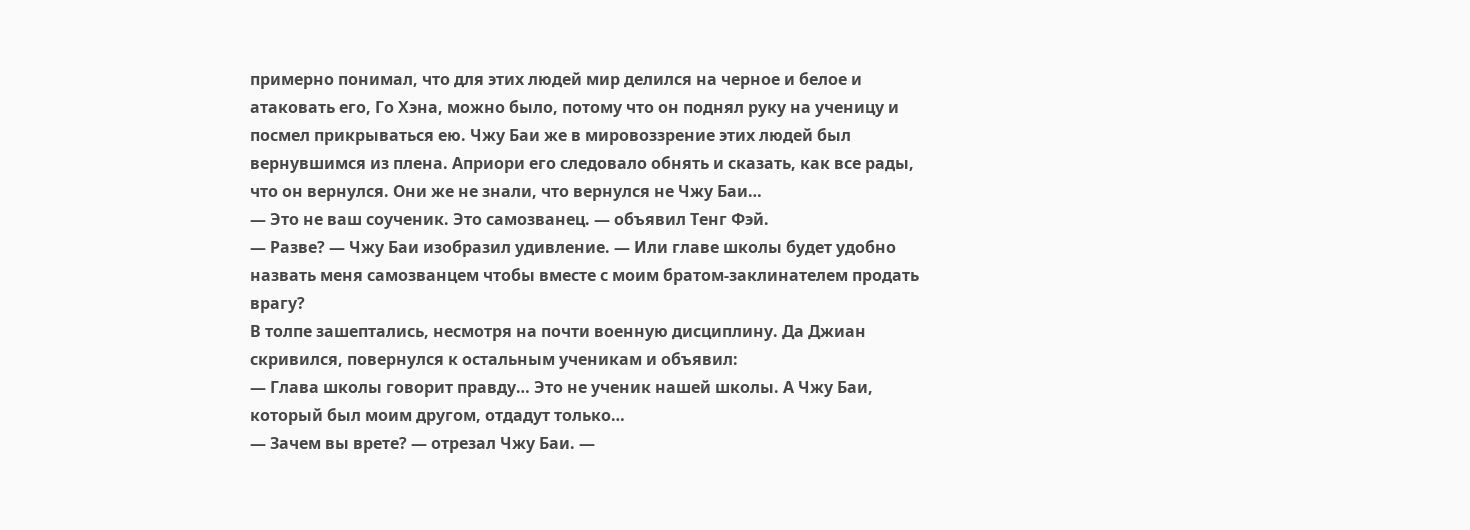примерно понимал, что для этих людей мир делился на черное и белое и атаковать его, Го Хэна, можно было, потому что он поднял руку на ученицу и посмел прикрываться ею. Чжу Баи же в мировоззрение этих людей был вернувшимся из плена. Априори его следовало обнять и сказать, как все рады, что он вернулся. Они же не знали, что вернулся не Чжу Баи…
— Это не ваш соученик. Это самозванец. — объявил Тенг Фэй.
— Разве? — Чжу Баи изобразил удивление. — Или главе школы будет удобно назвать меня самозванцем чтобы вместе с моим братом-заклинателем продать врагу?
В толпе зашептались, несмотря на почти военную дисциплину. Да Джиан скривился, повернулся к остальным ученикам и объявил:
— Глава школы говорит правду… Это не ученик нашей школы. А Чжу Баи, который был моим другом, отдадут только…
— Зачем вы врете? — отрезал Чжу Баи. —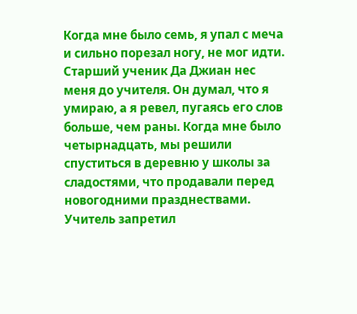Когда мне было семь, я упал с меча и сильно порезал ногу, не мог идти. Старший ученик Да Джиан нес меня до учителя. Он думал, что я умираю, а я ревел, пугаясь его слов больше, чем раны. Когда мне было четырнадцать, мы решили спуститься в деревню у школы за сладостями, что продавали перед новогодними празднествами. Учитель запретил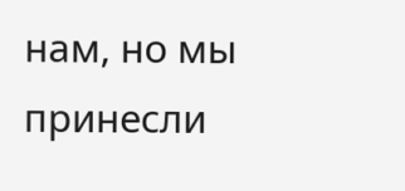нам, но мы принесли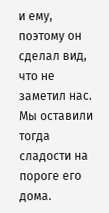и ему, поэтому он сделал вид, что не заметил нас. Мы оставили тогда сладости на пороге его дома.